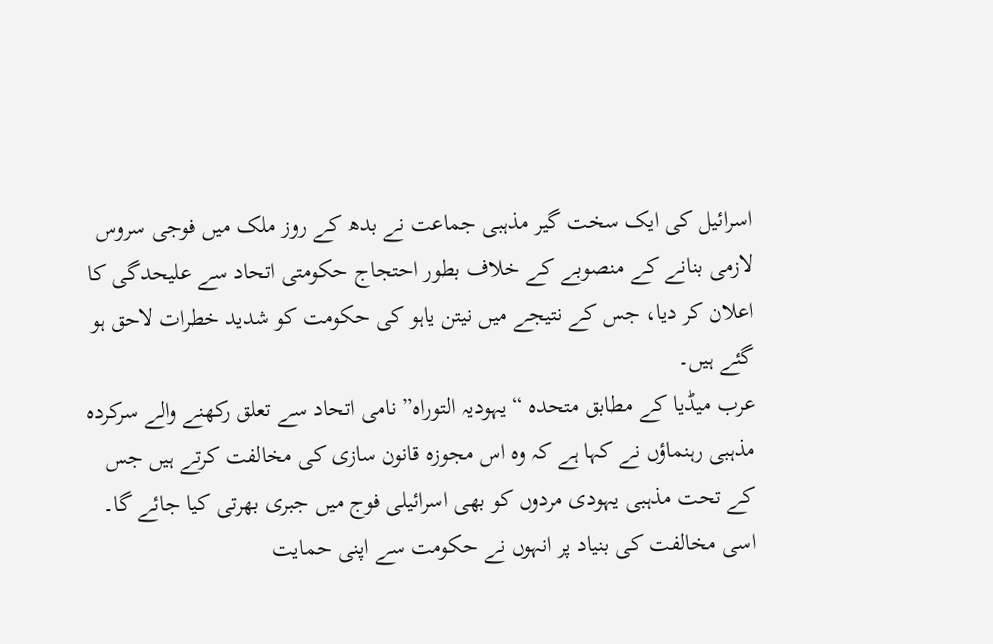اسرائیل کی ایک سخت گیر مذہبی جماعت نے بدھ کے روز ملک میں فوجی سروس لازمی بنانے کے منصوبے کے خلاف بطور احتجاج حکومتی اتحاد سے علیحدگی کا اعلان کر دیا، جس کے نتیجے میں نیتن یاہو کی حکومت کو شدید خطرات لاحق ہو گئے ہیں۔
عرب میڈیا کے مطابق متحدہ “یہودیہ التوراہ” نامی اتحاد سے تعلق رکھنے والے سرکردہ مذہبی رہنماؤں نے کہا ہے کہ وہ اس مجوزہ قانون سازی کی مخالفت کرتے ہیں جس کے تحت مذہبی یہودی مردوں کو بھی اسرائیلی فوج میں جبری بھرتی کیا جائے گا۔
اسی مخالفت کی بنیاد پر انہوں نے حکومت سے اپنی حمایت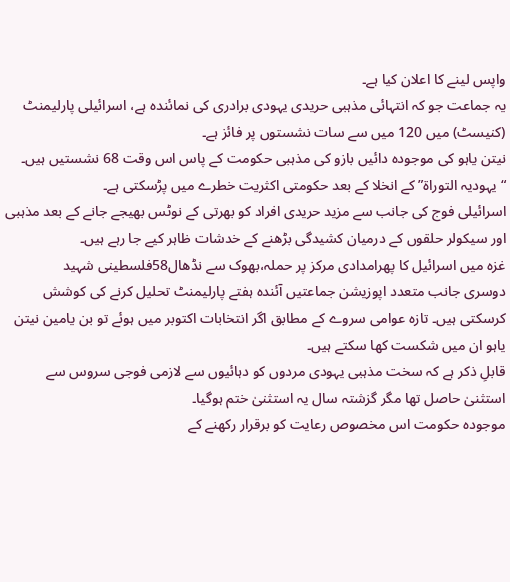واپس لینے کا اعلان کیا ہے۔
یہ جماعت جو کہ انتہائی مذہبی حریدی یہودی برادری کی نمائندہ ہے، اسرائیلی پارلیمنٹ (کنیسٹ) میں 120 میں سے سات نشستوں پر فائز ہے۔
نیتن یاہو کی موجودہ دائیں بازو کی مذہبی حکومت کے پاس اس وقت 68 نشستیں ہیں۔ “یہودیہ التوراۃ” کے انخلا کے بعد حکومتی اکثریت خطرے میں پڑسکتی ہے۔
اسرائیلی فوج کی جانب سے مزید حریدی افراد کو بھرتی کے نوٹس بھیجے جانے کے بعد مذہبی اور سیکولر حلقوں کے درمیان کشیدگی بڑھنے کے خدشات ظاہر کیے جا رہے ہیں۔
غزہ میں اسرائیل کا پھرامدادی مرکز پر حملہ،بھوک سے نڈھال58فلسطینی شہید
دوسری جانب متعدد اپوزیشن جماعتیں آئندہ ہفتے پارلیمنٹ تحلیل کرنے کی کوشش کرسکتی ہیں۔ تازہ عوامی سروے کے مطابق اگر انتخابات اکتوبر میں ہوئے تو بن یامین نیتن یاہو ان میں شکست کھا سکتے ہیں۔
قابلِ ذکر ہے کہ سخت مذہبی یہودی مردوں کو دہائیوں سے لازمی فوجی سروس سے استثنیٰ حاصل تھا مگر گزشتہ سال یہ استثنیٰ ختم ہوگیا۔
موجودہ حکومت اس مخصوص رعایت کو برقرار رکھنے کے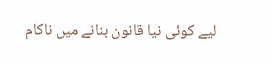لیے کوئی نیا قانون بنانے میں ناکام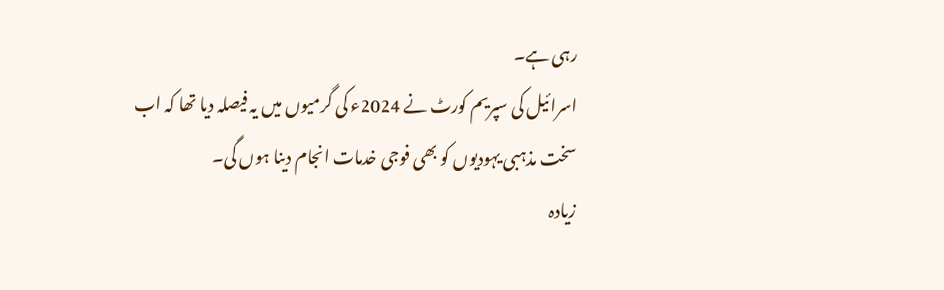رہی ہے۔
اسرائیل کی سپریم کورٹ نے 2024ء کی گرمیوں میں یہ فیصلہ دیا تھا کہ اب سخت مذہبی یہودیوں کو بھی فوجی خدمات انجام دینا ہوں گی۔
زیادہ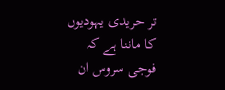تر حریدی یہودیوں کا ماننا ہے کہ فوجی سروس ان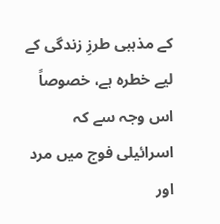کے مذہبی طرزِ زندگی کے لیے خطرہ ہے، خصوصاً اس وجہ سے کہ اسرائیلی فوج میں مرد اور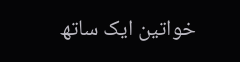خواتین ایک ساتھ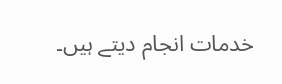خدمات انجام دیتے ہیں۔